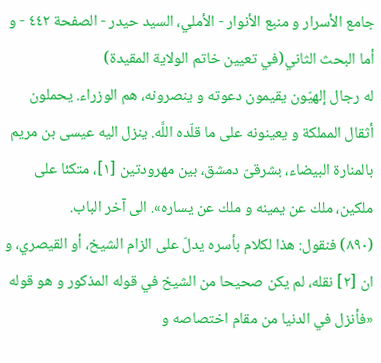جامع الأسرار و منبع الأنوار - الأملي، السيد حيدر - الصفحة ٤٤٢ - و أما البحث الثاني(في تعيين خاتم الولاية المقيدة)
له رجال إلهيّون يقيمون دعوته و ينصرونه، هم الوزراء. يحملون أثقال المملكة و يعينونه على ما قلّده اللَّه. ينزل اليه عيسى بن مريم بالمنارة البيضاء، بشرقىّ دمشق، بين مهرودتين [١]، متكئا على ملكين، ملك عن يمينه و ملك عن يساره». الى آخر الباب.
(٨٩٠) فنقول: هذا لكلام بأسره يدلّ على الزام الشيخ، أو القيصري، و ان [٢] نقله، لم يكن صحيحا من الشيخ في قوله المذكور و هو قوله «فأنزل في الدنيا من مقام اختصاصه و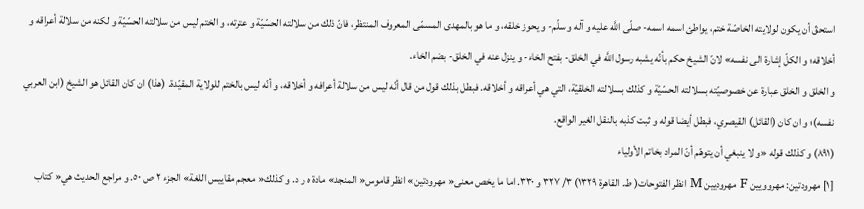استحقّ أن يكون لولايته الخاصّة ختم، يواطئ اسمه اسمه- صلّى اللَّه عليه و آله و سلّم- و يحوز خلقه، و ما هو بالمهدى المسمّى المعروف المنتظر، فانّ ذلك من سلالته الحسّيّة و عترته، و الختم ليس من سلالته الحسّيّة و لكنه من سلالة أعراقه و أخلاقه؛ و الكلّ إشارة الى نفسه» لانّ الشيخ حكم بأنّه يشبه رسول اللَّه في الخلق- بفتح الخاء- و ينزل عنه في الخلق- بضم الخاء.
و الخلق و الخلق عبارة عن خصوصيّته بسلالته الحسّيّة و كذلك بسلالته الخلقيّة، التي هي أعراقه و أخلاقه. فبطل بذلك قول من قال أنّه ليس من سلالة أعرافه و أخلاقه، و أنّه ليس بالختم للولاية المقيّدة. (هذا) ان كان القائل هو الشيخ (ابن العربي نفسه)؛ و ان كان (القائل) القيصري، فبطل أيضا قوله و ثبت كذبه بالنقل الغير الواقع.
(٨٩١) و كذلك قوله «و لا ينبغي أن يتوهّم أنّ المراد بخاتم الأولياء
[١] مهرودتين: مهروويين F مهروديين M انظر الفتوحات( ط. القاهرة ١٣٢٩) ٣/ ٣٢٧ و ٣٣٠. اما ما يخص معنى« مهرودتين» انظر قاموس« المنجد» مادة ه ر د. و كذلك« معجم مقاييس اللغة» الجزء ٢ ص ٥٠. و مراجع الحديث هي« كتاب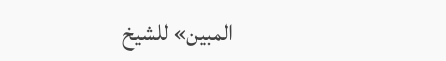المبين» للشيخ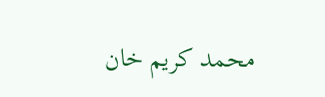محمد كريم خان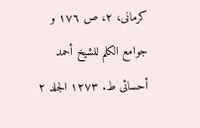كرمانى، ٢، ص ١٧٦ و جوامع الكلم للشيخ أحمد أحسائى ط. ١٢٧٣ الجلد ٢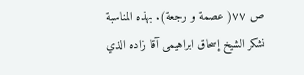ص ٧٧( عصمة و رجعة). بهذه المناسبة نشكر الشيخ إسحاق ابراهيمى آقا زاده الذي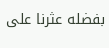بفضله عثرنا على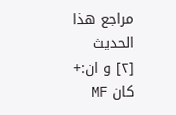مراجع هذا الحديث
[٢] و ان:+ كان MF